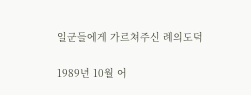일군들에게 가르쳐주신 례의도덕

1989년 10월 어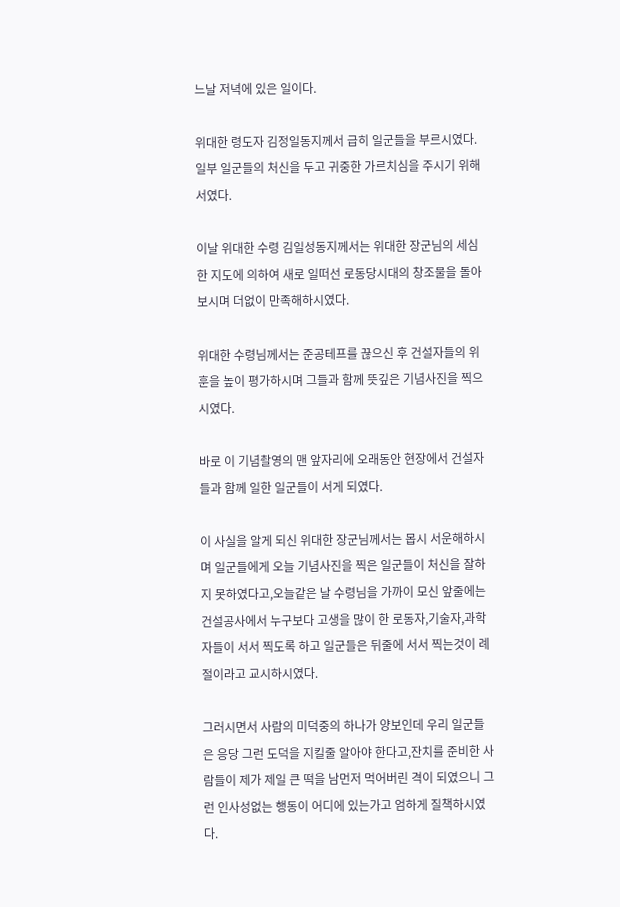느날 저녁에 있은 일이다.

위대한 령도자 김정일동지께서 급히 일군들을 부르시였다. 일부 일군들의 처신을 두고 귀중한 가르치심을 주시기 위해서였다.

이날 위대한 수령 김일성동지께서는 위대한 장군님의 세심한 지도에 의하여 새로 일떠선 로동당시대의 창조물을 돌아보시며 더없이 만족해하시였다.

위대한 수령님께서는 준공테프를 끊으신 후 건설자들의 위훈을 높이 평가하시며 그들과 함께 뜻깊은 기념사진을 찍으시였다.

바로 이 기념촬영의 맨 앞자리에 오래동안 현장에서 건설자들과 함께 일한 일군들이 서게 되였다.

이 사실을 알게 되신 위대한 장군님께서는 몹시 서운해하시며 일군들에게 오늘 기념사진을 찍은 일군들이 처신을 잘하지 못하였다고,오늘같은 날 수령님을 가까이 모신 앞줄에는 건설공사에서 누구보다 고생을 많이 한 로동자,기술자,과학자들이 서서 찍도록 하고 일군들은 뒤줄에 서서 찍는것이 례절이라고 교시하시였다.

그러시면서 사람의 미덕중의 하나가 양보인데 우리 일군들은 응당 그런 도덕을 지킬줄 알아야 한다고,잔치를 준비한 사람들이 제가 제일 큰 떡을 남먼저 먹어버린 격이 되였으니 그런 인사성없는 행동이 어디에 있는가고 엄하게 질책하시였다.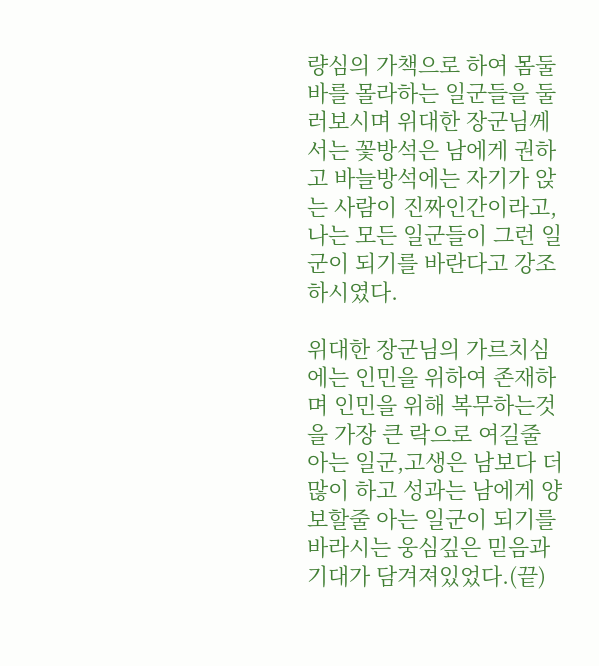량심의 가책으로 하여 몸둘바를 몰라하는 일군들을 둘러보시며 위대한 장군님께서는 꽃방석은 남에게 권하고 바늘방석에는 자기가 앉는 사람이 진짜인간이라고,나는 모든 일군들이 그런 일군이 되기를 바란다고 강조하시였다.

위대한 장군님의 가르치심에는 인민을 위하여 존재하며 인민을 위해 복무하는것을 가장 큰 락으로 여길줄 아는 일군,고생은 남보다 더 많이 하고 성과는 남에게 양보할줄 아는 일군이 되기를 바라시는 웅심깊은 믿음과 기대가 담겨져있었다.(끝)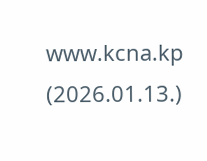www.kcna.kp (2026.01.13.)